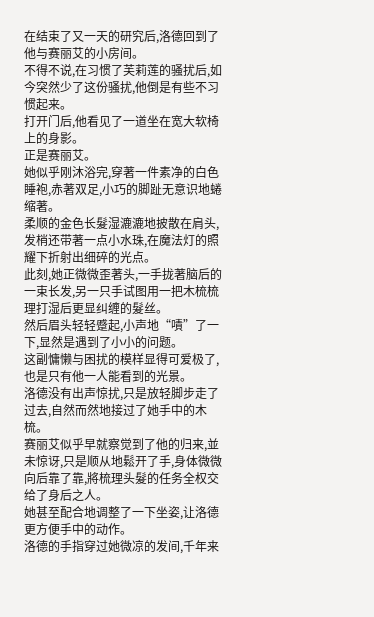在结束了又一天的研究后,洛德回到了他与赛丽艾的小房间。
不得不说,在习惯了芙莉莲的骚扰后,如今突然少了这份骚扰,他倒是有些不习惯起来。
打开门后,他看见了一道坐在宽大软椅上的身影。
正是赛丽艾。
她似乎刚沐浴完,穿著一件素净的白色睡袍,赤著双足,小巧的脚趾无意识地蜷缩著。
柔顺的金色长髮湿漉漉地披散在肩头,发梢还带著一点小水珠,在魔法灯的照耀下折射出细碎的光点。
此刻,她正微微歪著头,一手拢著脑后的一束长发,另一只手试图用一把木梳梳理打湿后更显纠缠的髮丝。
然后眉头轻轻蹙起,小声地“嘖”了一下,显然是遇到了小小的问题。
这副慵懒与困扰的模样显得可爱极了,也是只有他一人能看到的光景。
洛德没有出声惊扰,只是放轻脚步走了过去,自然而然地接过了她手中的木梳。
赛丽艾似乎早就察觉到了他的归来,並未惊讶,只是顺从地鬆开了手,身体微微向后靠了靠,將梳理头髮的任务全权交给了身后之人。
她甚至配合地调整了一下坐姿,让洛德更方便手中的动作。
洛德的手指穿过她微凉的发间,千年来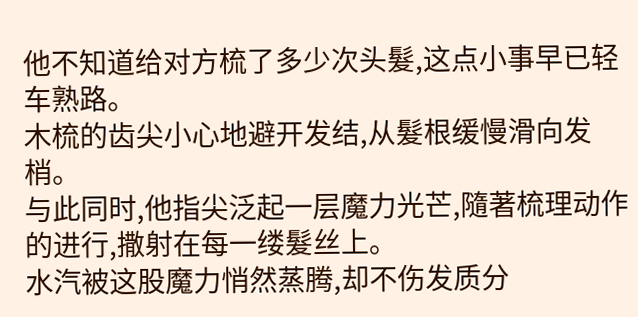他不知道给对方梳了多少次头髮,这点小事早已轻车熟路。
木梳的齿尖小心地避开发结,从髮根缓慢滑向发梢。
与此同时,他指尖泛起一层魔力光芒,隨著梳理动作的进行,撒射在每一缕髮丝上。
水汽被这股魔力悄然蒸腾,却不伤发质分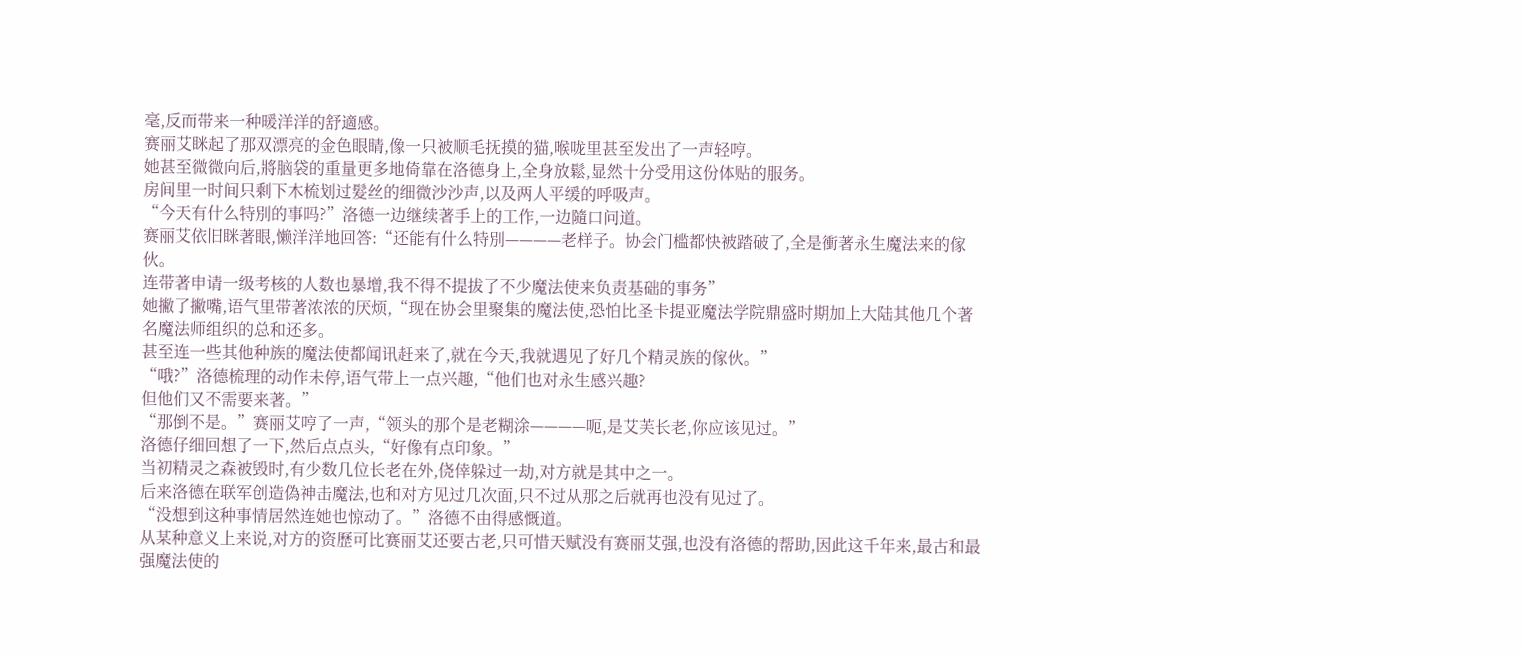毫,反而带来一种暖洋洋的舒適感。
赛丽艾眯起了那双漂亮的金色眼睛,像一只被顺毛抚摸的猫,喉咙里甚至发出了一声轻哼。
她甚至微微向后,將脑袋的重量更多地倚靠在洛德身上,全身放鬆,显然十分受用这份体贴的服务。
房间里一时间只剩下木梳划过髮丝的细微沙沙声,以及两人平缓的呼吸声。
“今天有什么特別的事吗?”洛德一边继续著手上的工作,一边隨口问道。
赛丽艾依旧眯著眼,懒洋洋地回答:“还能有什么特別————老样子。协会门槛都快被踏破了,全是衝著永生魔法来的傢伙。
连带著申请一级考核的人数也暴增,我不得不提拔了不少魔法使来负责基础的事务”
她撇了撇嘴,语气里带著浓浓的厌烦,“现在协会里聚集的魔法使,恐怕比圣卡提亚魔法学院鼎盛时期加上大陆其他几个著名魔法师组织的总和还多。
甚至连一些其他种族的魔法使都闻讯赶来了,就在今天,我就遇见了好几个精灵族的傢伙。”
“哦?”洛德梳理的动作未停,语气带上一点兴趣,“他们也对永生感兴趣?
但他们又不需要来著。”
“那倒不是。”赛丽艾哼了一声,“领头的那个是老糊涂————呃,是艾芙长老,你应该见过。”
洛德仔细回想了一下,然后点点头,“好像有点印象。”
当初精灵之森被毁时,有少数几位长老在外,侥倖躲过一劫,对方就是其中之一。
后来洛德在联军创造偽神击魔法,也和对方见过几次面,只不过从那之后就再也没有见过了。
“没想到这种事情居然连她也惊动了。”洛德不由得感慨道。
从某种意义上来说,对方的资歷可比赛丽艾还要古老,只可惜天赋没有赛丽艾强,也没有洛德的帮助,因此这千年来,最古和最强魔法使的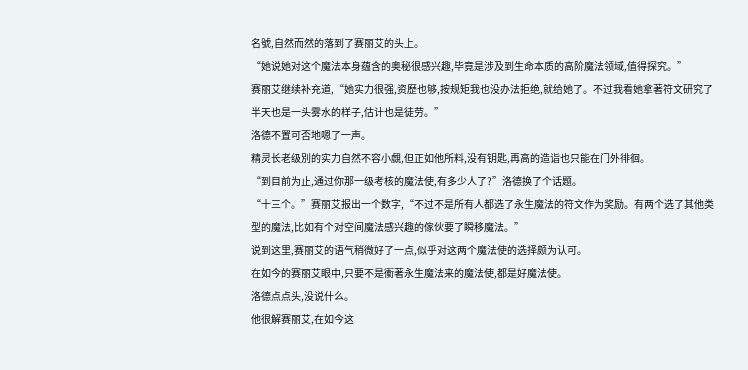名號,自然而然的落到了赛丽艾的头上。
“她说她对这个魔法本身蕴含的奥秘很感兴趣,毕竟是涉及到生命本质的高阶魔法领域,值得探究。”
赛丽艾继续补充道,“她实力很强,资歷也够,按规矩我也没办法拒绝,就给她了。不过我看她拿著符文研究了半天也是一头雾水的样子,估计也是徒劳。”
洛德不置可否地嗯了一声。
精灵长老级別的实力自然不容小覷,但正如他所料,没有钥匙,再高的造诣也只能在门外徘徊。
“到目前为止,通过你那一级考核的魔法使,有多少人了?”洛德换了个话题。
“十三个。”赛丽艾报出一个数字,“不过不是所有人都选了永生魔法的符文作为奖励。有两个选了其他类型的魔法,比如有个对空间魔法感兴趣的傢伙要了瞬移魔法。”
说到这里,赛丽艾的语气稍微好了一点,似乎对这两个魔法使的选择颇为认可。
在如今的赛丽艾眼中,只要不是衝著永生魔法来的魔法使,都是好魔法使。
洛德点点头,没说什么。
他很解赛丽艾,在如今这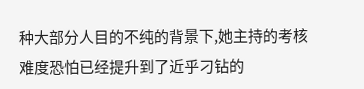种大部分人目的不纯的背景下,她主持的考核难度恐怕已经提升到了近乎刁钻的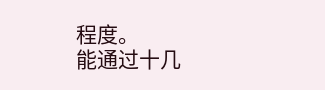程度。
能通过十几